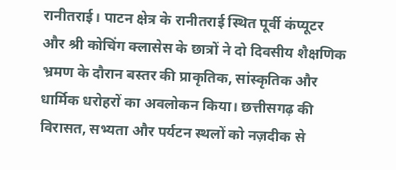रानीतराई। पाटन क्षेत्र के रानीतराई स्थित पूर्वी कंप्यूटर और श्री कोचिंग क्लासेस के छात्रों ने दो दिवसीय शैक्षणिक भ्रमण के दौरान बस्तर की प्राकृतिक, सांस्कृतिक और धार्मिक धरोहरों का अवलोकन किया। छत्तीसगढ़ की विरासत, सभ्यता और पर्यटन स्थलों को नज़दीक से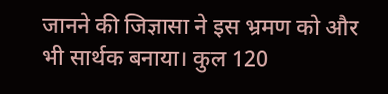जानने की जिज्ञासा ने इस भ्रमण को और भी सार्थक बनाया। कुल 120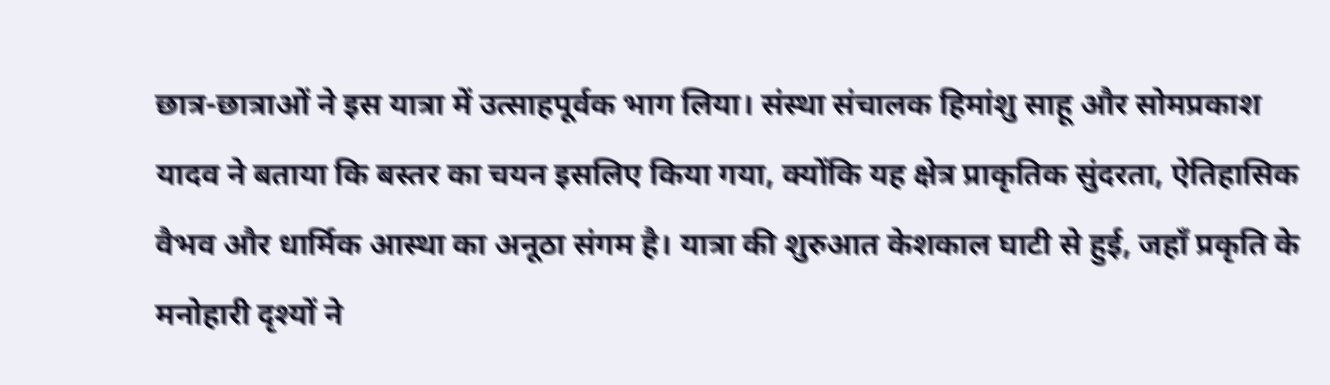छात्र-छात्राओं ने इस यात्रा में उत्साहपूर्वक भाग लिया। संस्था संचालक हिमांशु साहू और सोमप्रकाश यादव ने बताया कि बस्तर का चयन इसलिए किया गया, क्योंकि यह क्षेत्र प्राकृतिक सुंदरता, ऐतिहासिक वैभव और धार्मिक आस्था का अनूठा संगम है। यात्रा की शुरुआत केशकाल घाटी से हुई, जहाँ प्रकृति के मनोहारी दृश्यों ने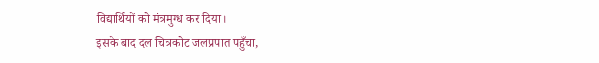विद्यार्थियों को मंत्रमुग्ध कर दिया।
इसके बाद दल चित्रकोट जलप्रपात पहुँचा,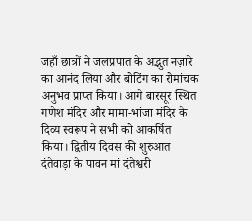जहाँ छात्रों ने जलप्रपात के अद्भुत नज़ारे का आनंद लिया और बोटिंग का रोमांचक अनुभव प्राप्त किया। आगे बारसूर स्थित गणेश मंदिर और मामा-भांजा मंदिर के दिव्य स्वरूप ने सभी को आकर्षित किया। द्वितीय दिवस की शुरुआत दंतेवाड़ा के पावन मां दंतेश्वरी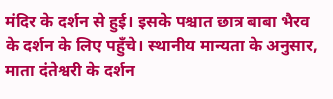मंदिर के दर्शन से हुई। इसके पश्चात छात्र बाबा भैरव के दर्शन के लिए पहुँचे। स्थानीय मान्यता के अनुसार, माता दंतेश्वरी के दर्शन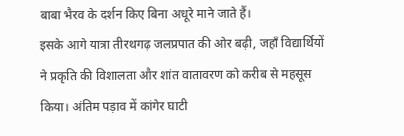बाबा भैरव के दर्शन किए बिना अधूरे माने जाते हैं।
इसके आगे यात्रा तीरथगढ़ जलप्रपात की ओर बढ़ी, जहाँ विद्यार्थियों ने प्रकृति की विशालता और शांत वातावरण को करीब से महसूस किया। अंतिम पड़ाव में कांगेर घाटी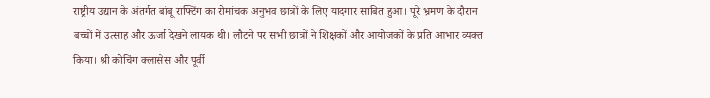राष्ट्रीय उद्यान के अंतर्गत बांबू राफ्टिंग का रोमांचक अनुभव छात्रों के लिए यादगार साबित हुआ। पूरे भ्रमण के दौरान बच्चों में उत्साह और ऊर्जा देखने लायक थी। लौटने पर सभी छात्रों ने शिक्षकों और आयोजकों के प्रति आभार व्यक्त किया। श्री कोचिंग क्लासेस और पूर्वी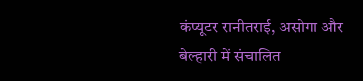कंप्यूटर रानीतराई, असोगा और बेल्हारी में संचालित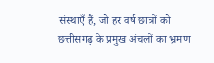संस्थाएँ हैं, जो हर वर्ष छात्रों को छत्तीसगढ़ के प्रमुख अंचलों का भ्रमण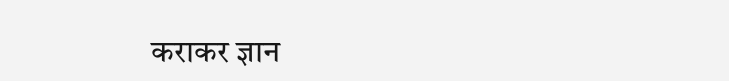कराकर ज्ञान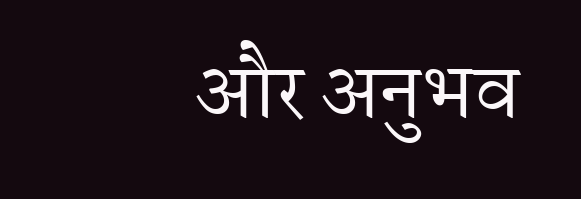और अनुभव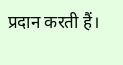प्रदान करती हैं।